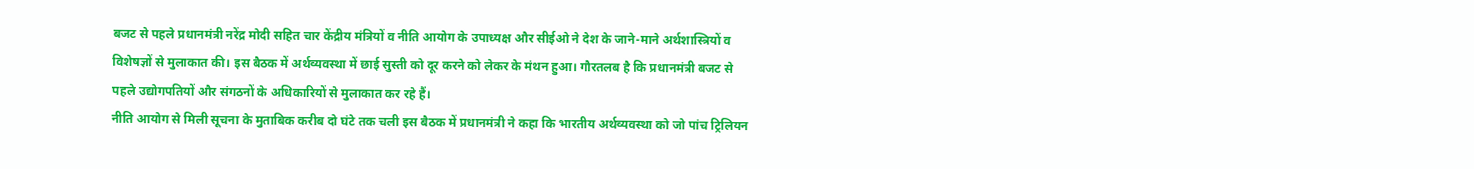बजट से पहले प्रधानमंत्री नरेंद्र मोदी सहित चार केंद्रीय मंत्रियों व नीति आयोग के उपाध्यक्ष और सीईओ ने देश के जाने-माने अर्थशास्त्रियों व विशेषज्ञों से मुलाकात की। इस बैठक में अर्थव्यवस्था में छाई सुस्ती को दूर करने को लेकर के मंथन हुआ। गौरतलब है कि प्रधानमंत्री बजट से पहले उद्योगपतियों और संगठनों के अधिकारियों से मुलाकात कर रहे हैं।
नीति आयोग से मिली सूचना के मुताबिक करीब दो घंटे तक चली इस बैठक में प्रधानमंत्री ने कहा कि भारतीय अर्थव्यवस्था को जो पांच ट्रिलियन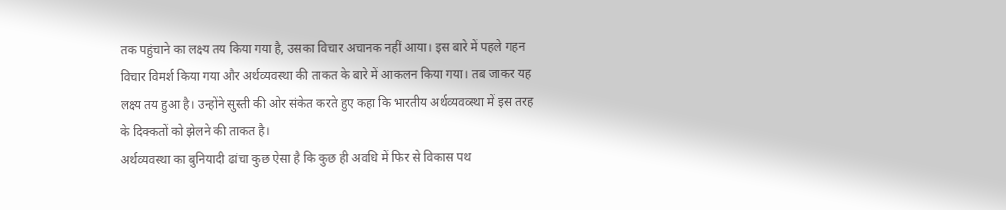तक पहुंचाने का लक्ष्य तय किया गया है, उसका विचार अचानक नहीं आया। इस बारे में पहले गहन विचार विमर्श किया गया और अर्थव्यवस्था की ताकत के बारे में आकलन किया गया। तब जाकर यह लक्ष्य तय हुआ है। उन्होंने सुस्ती की ओर संकेत करते हुए कहा कि भारतीय अर्थव्यवव्स्था में इस तरह के दिक्कतों को झेलने की ताकत है।
अर्थव्यवस्था का बुनियादी ढांचा कुछ ऐसा है कि कुछ ही अवधि में फिर से विकास पथ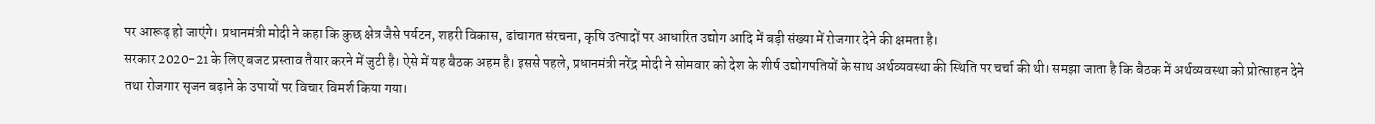पर आरूढ़ हो जाएंगे। प्रधानमंत्री मोदी ने कहा कि कुछ क्षेत्र जैसे पर्यटन, शहरी विकास, ढांचागत संरचना, कृषि उत्पादों पर आधारित उद्योग आदि में बड़ी संख्या में रोजगार देने की क्षमता है।
सरकार 2020-21 के लिए बजट प्रस्ताव तैयार करने में जुटी है। ऐसे में यह बैठक अहम है। इससे पहले, प्रधानमंत्री नरेंद्र मोदी ने सोमवार को देश के शीर्ष उद्योगपतियों के साथ अर्थव्यवस्था की स्थिति पर चर्चा की थी। समझा जाता है कि बैठक में अर्थव्यवस्था को प्रोत्साहन देने तथा रोजगार सृजन बढ़ाने के उपायों पर विचार विमर्श किया गया।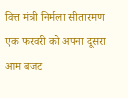वित्त मंत्री निर्मला सीतारमण एक फरवरी को अपना दूसरा आम बजट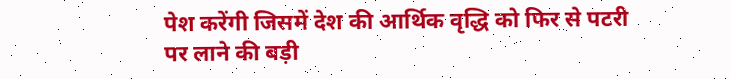पेश करेंगी जिसमें देश की आर्थिक वृद्धि को फिर से पटरी पर लाने की बड़ी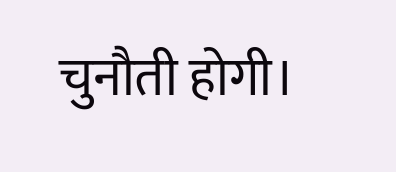चुनौती होगी।